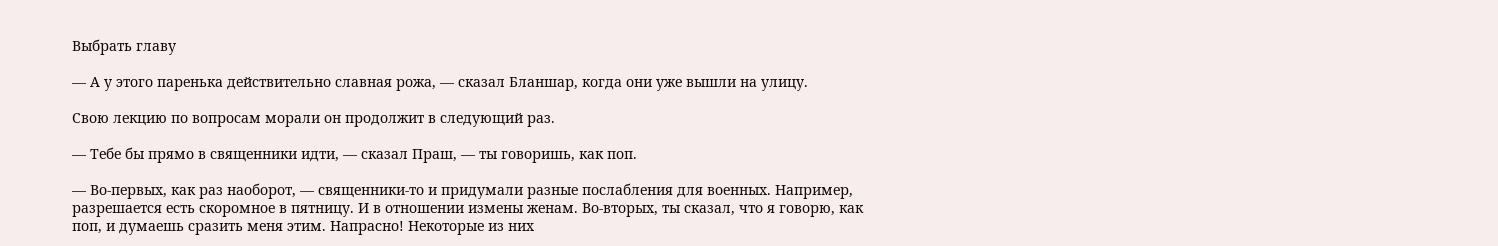Выбрать главу

— А у этого паренька действительно славная рожа, — сказал Бланшар, когда они уже вышли на улицу.

Свою лекцию по вопросам морали он продолжит в следующий раз.

— Тебе бы прямо в священники идти, — сказал Праш, — ты говоришь, как поп.

— Во-первых, как раз наоборот, — священники-то и придумали разные послабления для военных. Например, разрешается есть скоромное в пятницу. И в отношении измены женам. Во-вторых, ты сказал, что я говорю, как поп, и думаешь сразить меня этим. Напрасно! Некоторые из них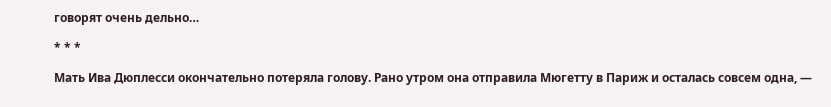говорят очень дельно…

* * *

Мать Ива Дюплесси окончательно потеряла голову. Рано утром она отправила Мюгетту в Париж и осталась совсем одна, —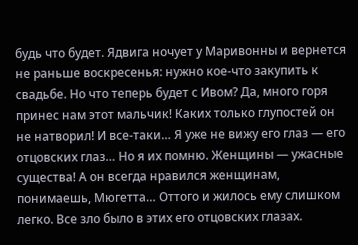будь что будет. Ядвига ночует у Маривонны и вернется не раньше воскресенья: нужно кое-что закупить к свадьбе. Но что теперь будет с Ивом? Да, много горя принес нам этот мальчик! Каких только глупостей он не натворил! И все-таки… Я уже не вижу его глаз — его отцовских глаз… Но я их помню. Женщины — ужасные существа! А он всегда нравился женщинам, понимаешь, Мюгетта… Оттого и жилось ему слишком легко. Все зло было в этих его отцовских глазах.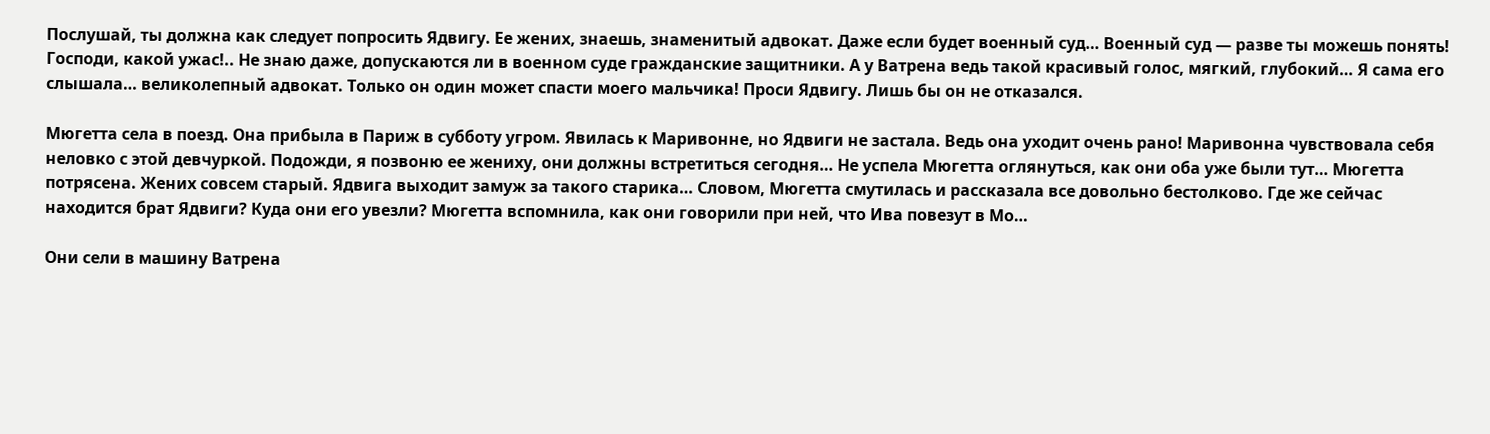Послушай, ты должна как следует попросить Ядвигу. Ее жених, знаешь, знаменитый адвокат. Даже если будет военный суд… Военный суд — разве ты можешь понять! Господи, какой ужас!.. Не знаю даже, допускаются ли в военном суде гражданские защитники. А у Ватрена ведь такой красивый голос, мягкий, глубокий… Я сама его слышала… великолепный адвокат. Только он один может спасти моего мальчика! Проси Ядвигу. Лишь бы он не отказался.

Мюгетта села в поезд. Она прибыла в Париж в субботу угром. Явилась к Маривонне, но Ядвиги не застала. Ведь она уходит очень рано! Маривонна чувствовала себя неловко с этой девчуркой. Подожди, я позвоню ее жениху, они должны встретиться сегодня… Не успела Мюгетта оглянуться, как они оба уже были тут… Мюгетта потрясена. Жених совсем старый. Ядвига выходит замуж за такого старика… Словом, Мюгетта смутилась и рассказала все довольно бестолково. Где же сейчас находится брат Ядвиги? Куда они его увезли? Мюгетта вспомнила, как они говорили при ней, что Ива повезут в Мо…

Они сели в машину Ватрена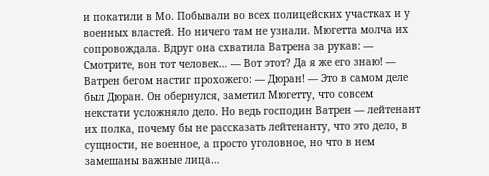и покатили в Мо. Побывали во всех полицейских участках и у военных властей. Но ничего там не узнали. Мюгетта молча их сопровождала. Вдруг она схватила Ватрена за рукав: — Смотрите, вон тот человек… — Вот этот? Да я же его знаю! — Ватрен бегом настиг прохожего: — Дюран! — Это в самом деле был Дюран. Он обернулся, заметил Мюгетту, что совсем некстати усложняло дело. Но ведь господин Ватрен — лейтенант их полка, почему бы не рассказать лейтенанту, что это дело, в сущности, не военное, а просто уголовное, но что в нем замешаны важные лица…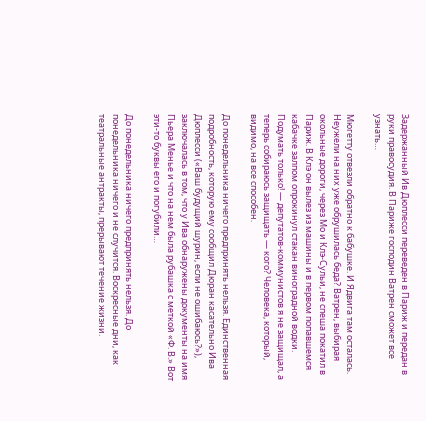Задержанный Ив Дюплесси переведен в Париж и передан в руки правосудия. В Париже господин Ватрен сможет все узнать…

Мюгетту отвезли обратно к бабушке. И Ядвига там осталась. Неужели на них уже обрушилась беда? Ватрен, выбирая окольные дороги, через Мо и Клэ-Сульи, не спеша покатил в Париж. В Клэ он вылез из машины и в первом попавшемся кабачке залпом опрокинул стакан виноградной водки. Подумать только! — депутатов-коммунистов я не защищал, а теперь собираюсь защищать — кого? Человека, который, видимо, на все способен.

До понедельника ничего предпринять нельзя. Единственная подробность, которую ему сообщил Дюран касательно Ива Дюплесси («Ваш будущий шурин, если не ошибаюсь?»), заключалась в том, что у Ива обнаружены документы на имя Пьера Менье и что на нем была рубашка с меткой «Ф. В.» Вот эти-то буквы его и погубили…

До понедельника ничего предпринять нельзя. До понедельника ничего и не случится. Воскресные дни, как театральные антракты, прерывают течение жизни.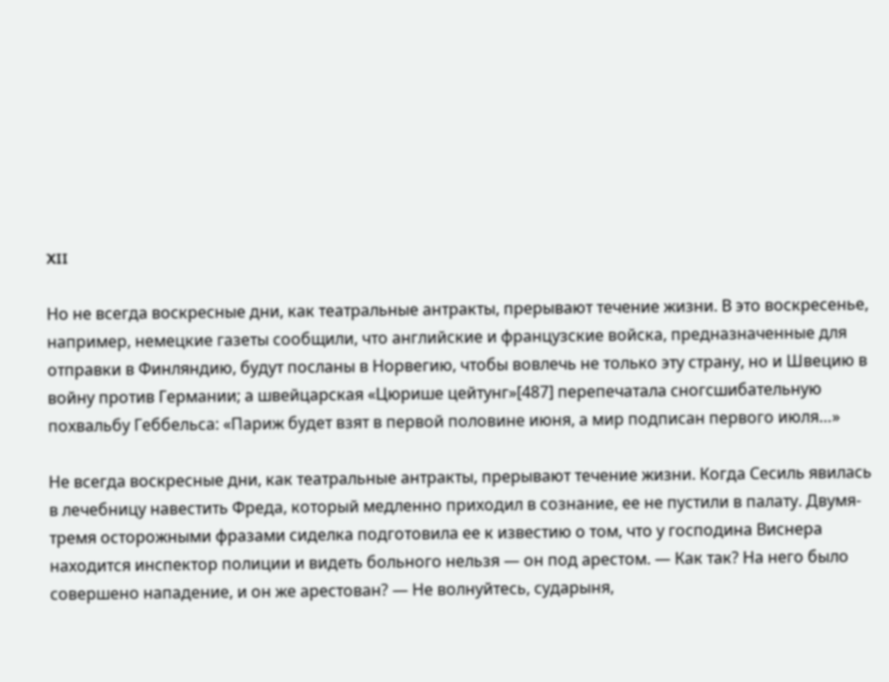XII

Но не всегда воскресные дни, как театральные антракты, прерывают течение жизни. В это воскресенье, например, немецкие газеты сообщили, что английские и французские войска, предназначенные для отправки в Финляндию, будут посланы в Норвегию, чтобы вовлечь не только эту страну, но и Швецию в войну против Германии; а швейцарская «Цюрише цейтунг»[487] перепечатала сногсшибательную похвальбу Геббельса: «Париж будет взят в первой половине июня, а мир подписан первого июля…»

Не всегда воскресные дни, как театральные антракты, прерывают течение жизни. Когда Сесиль явилась в лечебницу навестить Фреда, который медленно приходил в сознание, ее не пустили в палату. Двумя-тремя осторожными фразами сиделка подготовила ее к известию о том, что у господина Виснера находится инспектор полиции и видеть больного нельзя — он под арестом. — Как так? На него было совершенo нападение, и он же арестован? — Не волнуйтесь, сударыня,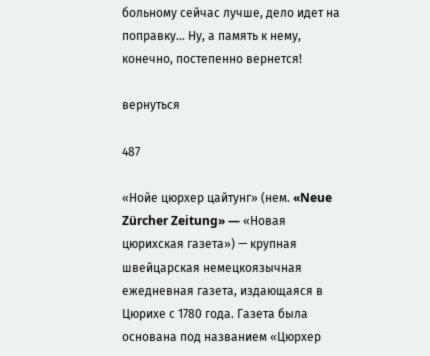больному сейчас лучше, дело идет на поправку… Ну, а память к нему, конечно, постепенно вернется!

вернуться

487

«Нойе цюрхер цайтунг» (нем. «Neue Zürcher Zeitung» — «Новая цюрихская газета») — крупная швейцарская немецкоязычная ежедневная газета, издающаяся в Цюрихе с 1780 года. Газета была основана под названием «Цюрхер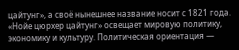цайтунг», а своё нынешнее название носит с 1821 года. «Нойе цюрхер цайтунг» освещает мировую политику, экономику и культуру. Политическая ориентация —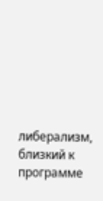либерализм, близкий к программе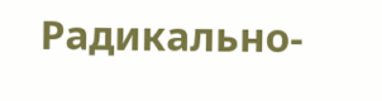Радикально-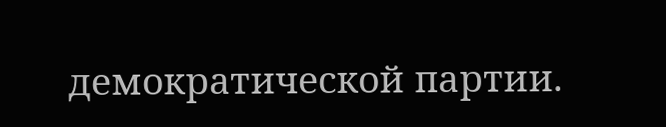демократической партии.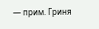— прим. Гриня